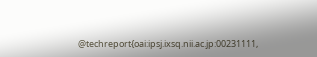@techreport{oai:ipsj.ixsq.nii.ac.jp:00231111,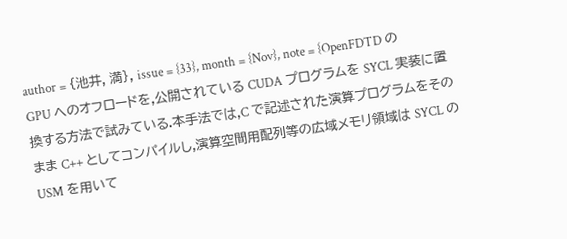author = {池井, 満}, issue = {33}, month = {Nov}, note = {OpenFDTD の GPU へのオフロードを,公開されている CUDA プログラムを SYCL 実装に置換する方法で試みている.本手法では,C で記述された演算プログラムをそのまま C++ としてコンパイルし,演算空間用配列等の広域メモリ領域は SYCL の USM を用いて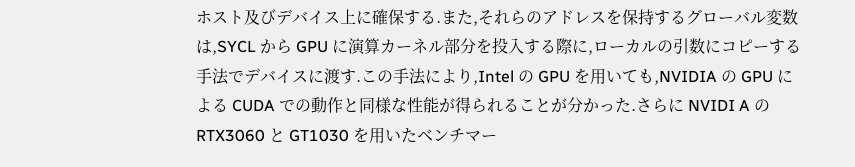ホスト及びデバイス上に確保する.また,それらのアドレスを保持するグローバル変数は,SYCL から GPU に演算カーネル部分を投入する際に,ローカルの引数にコピーする手法でデバイスに渡す.この手法により,Intel の GPU を用いても,NVIDIA の GPU による CUDA での動作と同様な性能が得られることが分かった.さらに NVIDI A の RTX3060 と GT1030 を用いたベンチマー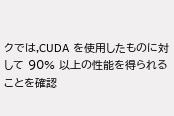クでは,CUDA を使用したものに対して 90% 以上の性能を得られることを確認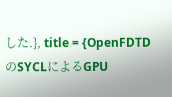した.}, title = {OpenFDTDのSYCLによるGPU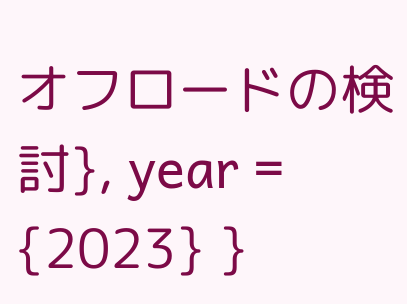オフロードの検討}, year = {2023} }